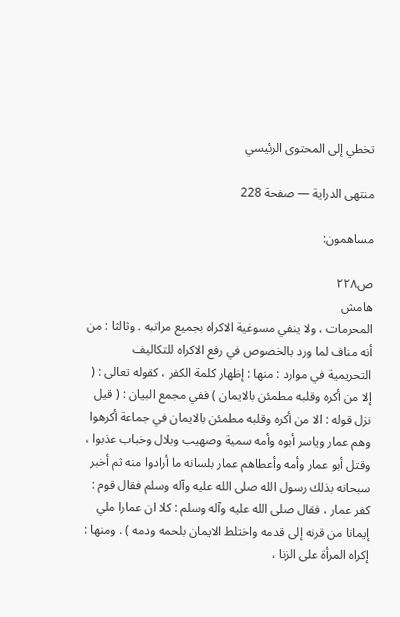تخطي إلى المحتوى الرئيسي

منتهى الدراية — صفحة 228

مساهمون:

ص٢٢٨
هامش
المحرمات ، ولا ينفي مسوغية الاكراه بجميع مراتبه . وثالثا : من أنه مناف لما ورد بالخصوص في رفع الاكراه للتكاليف التحريمية في موارد : منها : إظهار كلمة الكفر ، كقوله تعالى : ( إلا من أكره وقلبه مطمئن بالايمان ) ففي مجمع البيان : ( قيل نزل قوله : الا من أكره وقلبه مطمئن بالايمان في جماعة أكرهوا وهم عمار وياسر أبوه وأمه سمية وصهيب وبلال وخباب عذبوا ، وقتل أبو عمار وأمه وأعطاهم عمار بلسانه ما أرادوا منه ثم أخبر سبحانه بذلك رسول الله صلى الله عليه وآله وسلم فقال قوم : كفر عمار ، فقال صلى الله عليه وآله وسلم : كلا ان عمارا ملي إيمانا من قرنه إلى قدمه واختلط الايمان بلحمه ودمه ) . ومنها : إكراه المرأة على الزنا ،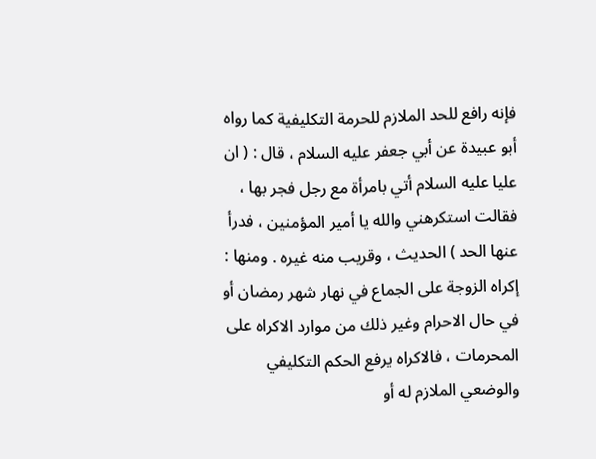فإنه رافع للحد الملازم للحرمة التكليفية كما رواه أبو عبيدة عن أبي جعفر عليه السلام ، قال : ( ان عليا عليه السلام أتي بامرأة مع رجل فجر بها ، فقالت استكرهني والله يا أمير المؤمنين ، فدرأ عنها الحد ) الحديث ، وقريب منه غيره . ومنها : إكراه الزوجة على الجماع في نهار شهر رمضان أو في حال الاحرام وغير ذلك من موارد الاكراه على المحرمات ، فالاكراه يرفع الحكم التكليفي والوضعي الملازم له أو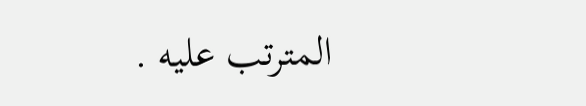المترتب عليه .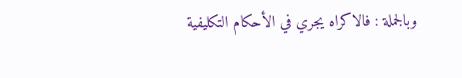وبالجملة : فالاكراه يجري في الأحكام التكليفية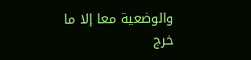والوضعية معا إلا ما خرج